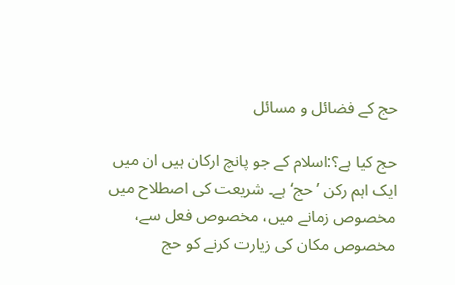حج کے فضائل و مسائل

حج کیا ہے؟:اسلام کے جو پانچ ارکان ہیں ان میں ایک اہم رکن ’حج‘ ہے۔ شریعت کی اصطلاح میں مخصوص زمانے میں، مخصوص فعل سے، مخصوص مکان کی زیارت کرنے کو حج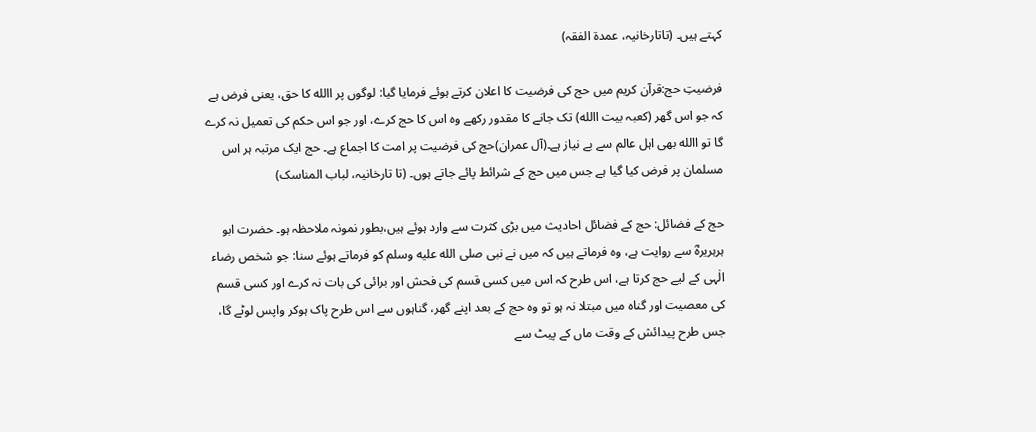کہتے ہیں۔ (تاتارخانیہ، عمدۃ الفقہ)

فرضیتِ حج:قرآن کریم میں حج کی فرضیت کا اعلان کرتے ہوئے فرمایا گیا: لوگوں پر االله کا حق، یعنی فرض ہے کہ جو اس گھر (کعبہ بیت االله) تک جانے کا مقدور رکھے وہ اس کا حج کرے، اور جو اس حکم کی تعمیل نہ کرے گا تو االله بھی اہل عالم سے بے نیاز ہے۔(آل عمران)حج کی فرضیت پر امت کا اجماع ہے۔ حج ایک مرتبہ ہر اس مسلمان پر فرض کیا گیا ہے جس میں حج کے شرائط پائے جاتے ہوں۔ (تا تارخانیہ، لباب المناسک)

حج کے فضائل: حج کے فضائل احادیث میں بڑی کثرت سے وارد ہوئے ہیں،بطور نمونہ ملاحظہ ہو۔ حضرت ابو ہرہریرہؓ سے روایت ہے، وہ فرماتے ہیں کہ میں نے نبی صلى الله عليه وسلم کو فرماتے ہوئے سنا: جو شخص رضاء الٰہی کے لیے حج کرتا ہے، اس طرح کہ اس میں کسی قسم کی فحش اور برائی کی بات نہ کرے اور کسی قسم کی معصیت اور گناہ میں مبتلا نہ ہو تو وہ حج کے بعد اپنے گھر، گناہوں سے اس طرح پاک ہوکر واپس لوٹے گا، جس طرح پیدائش کے وقت ماں کے پیٹ سے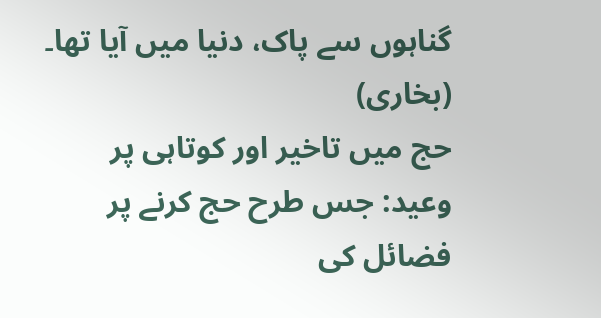گناہوں سے پاک، دنیا میں آیا تھا۔ (بخاری)
حج میں تاخیر اور کوتاہی پر وعید: جس طرح حج کرنے پر فضائل کی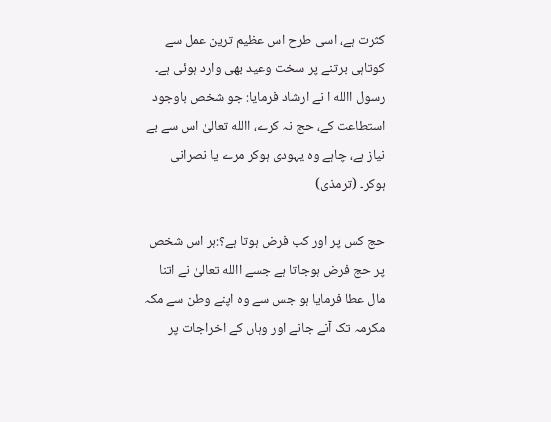کثرت ہے، اسی طرح اس عظیم ترین عمل سے کوتاہی برتنے پر سخت وعید بھی وارد ہوئی ہے۔ رسول االله ا نے ارشاد فرمایا: جو شخص باوجود استطاعت کے، حج نہ کرے، االله تعالیٰ اس سے بے نیاز ہے، چاہے وہ یہودی ہوکر مرے یا نصرانی ہوکر۔ (ترمذی)

حج کس پر اور کب فرض ہوتا ہے؟:ہر اس شخص پر حج فرض ہوجاتا ہے جسے االله تعالیٰ نے اتنا مال عطا فرمایا ہو جس سے وہ اپنے وطن سے مکہ مکرمہ تک آنے جانے اور وہاں کے اخراجات پر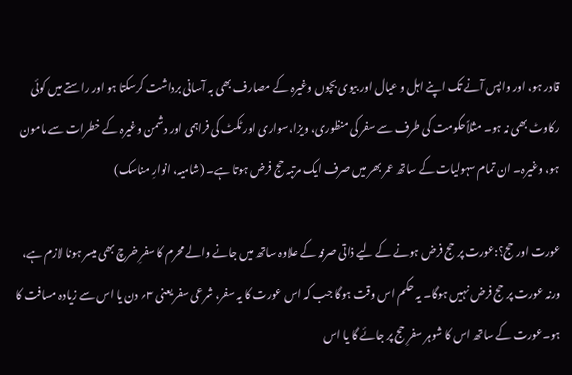قادر ہو، اور واپس آنے تک اپنے اہل و عیال اور بیوی بچوں وغیرہ کے مصارف بھی بہ آسانی برداشت کرسکتا ہو اور راستے میں کوئی رکاوٹ بھی نہ ہو۔ مثلاًحکومت کی طرف سے سفر کی منظوری، ویزا،سواری اور ٹکٹ کی فراہمی اور دشمن وغیرہ کے خطرات سے مامون ہو، وغیرہ۔ ان تمام سہولیات کے ساتھ عمر بھر میں صرف ایک مرتبہ حج فرض ہوتا ہے۔ (شامیہ، انوارِ مناسک)

عورت اور حج؟:عورت پر حج فرض ہونے کے لیے ذاتی صرفہ کے علاوہ ساتھ میں جانے والے محرم کا سفرِ خرچ بھی میسر ہونا لازم ہے، ورنہ عورت پر حج فرض نہیں ہوگا۔ یہ حکم اس وقت ہوگا جب کہ اس عورت کا یہ سفر، شرعی سفر یعنی ۳؍ دن یا اس سے زیادہ مسافت کا ہو۔عورت کے ساتھ اس کا شوہر سفرِ حج پر جائے گا یا اس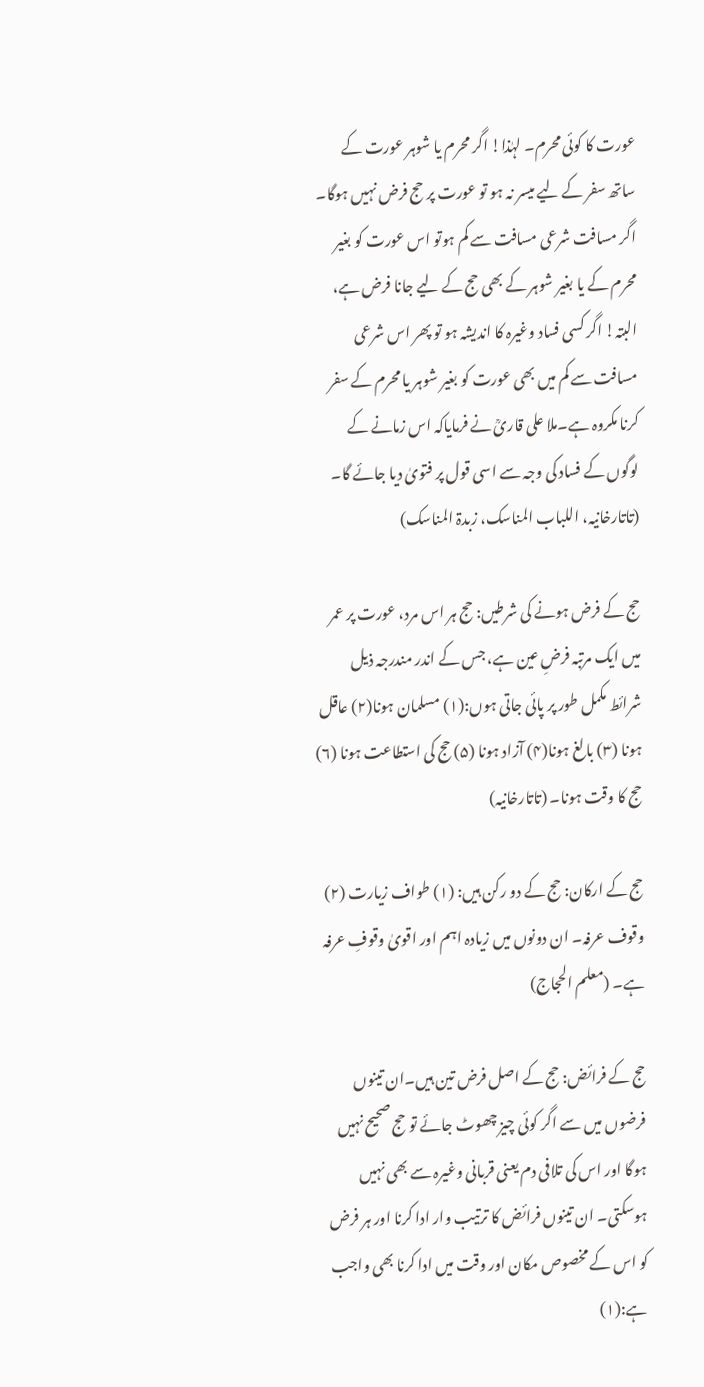عورت کا کوئی محرم۔ لہٰذا! اگر محرم یا شوہر عورت کے ساتھ سفر کے لیے میسر نہ ہو تو عورت پر حج فرض نہیں ہوگا۔ اگر مسافت شرعی مسافت سے کم ہوتو اس عورت کو بغیر محرم کے یا بغیر شوہر کے بھی حج کے لیے جانا فرض ہے، البتہ! اگر کسی فساد وغیرہ کا اندیشہ ہو تو پھر اس شرعی مسافت سے کم میں بھی عورت کو بغیر شوہر یا محرم کے سفر کرنا مکروہ ہے۔ملا علی قاریؒ نے فرمایاکہ اس زمانے کے لوگوں کے فساد کی وجہ سے اسی قول پر فتویٰ دیا جائے گا۔ (تاتارخانیہ، اللباب المناسک، زبدۃ المناسک)

حج کے فرض ہونے کی شرطیں: حج ہر اس مرد، عورت پر عمر میں ایک مرتبہ فرضِ عین ہے، جس کے اندر مندرجہ ذیل شرائط مکمل طور پر پائی جاتی ہوں:(۱) مسلمان ہونا(۲) عاقل ہونا (۳) بالغ ہونا(۴) آزاد ہونا (۵) حج کی استطاعت ہونا (۶) حج کا وقت ہونا۔ (تاتارخانیہ)

حج کے ارکان: حج کے دو رکن ہیں: (۱) طواف زیارت (۲) وقوف عرفہ۔ ان دونوں میں زیادہ اہم اور اقویٰ وقوفِ عرفہ ہے۔ (معلم الحجاج)

حج کے فرائض: حج کے اصل فرض تین ہیں۔ان تینوں فرضوں میں سے اگر کوئی چیز چھوٹ جائے تو حج صحیح نہیں ہوگا اور اس کی تلافی دم یعنی قربانی وغیرہ سے بھی نہیں ہوسکتی۔ ان تینوں فرائض کا ترتیب وار ادا کرنا اور ہر فرض کو اس کے مخصوص مکان اور وقت میں ادا کرنا بھی واجب ہے:(۱)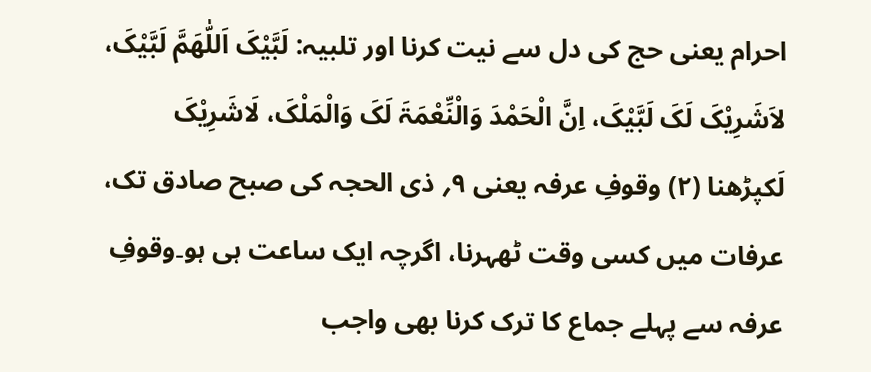احرام یعنی حج کی دل سے نیت کرنا اور تلبیہ: لَبَّیْکَ اَللّٰھَمَّ لَبَّیْکَ، لاَشَرِیْکَ لَکَ لَبَّیْکَ، اِنَّ الْحَمْدَ وَالْنِّعْمَۃَ لَکَ وَالْمَلْکَ، لَاشَرِیْکَ لَکپڑھنا (۲) وقوفِ عرفہ یعنی ۹؍ ذی الحجہ کی صبح صادق تک، عرفات میں کسی وقت ٹھہرنا، اگرچہ ایک ساعت ہی ہو۔وقوفِ عرفہ سے پہلے جماع کا ترک کرنا بھی واجب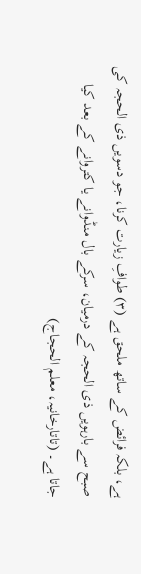ہے، بلکہ فرائض کے ساتھ ملحق ہے (۳) طوافِ زیارت کرنا، جو دسویں ذی الحجہ کی صبح سے بارہویں ذی الحجہ کے درمیان، سرکے بال منڈوانے یا کتروانے کے بعد کیا جاتا ہے۔ (تاتارخانیہ، معلم الحجاج)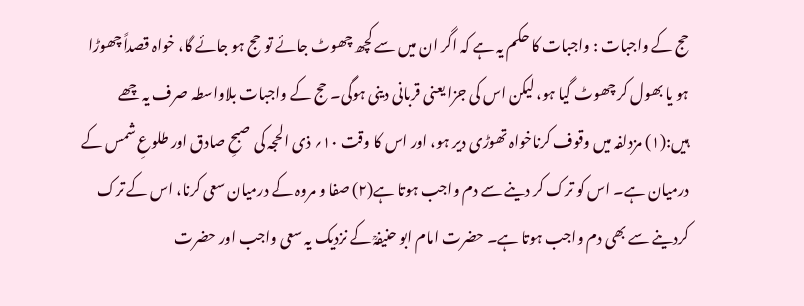حج کے واجبات : واجبات کا حکم یہ ہے کہ اگر ان میں سے کچھ چھوٹ جائے تو حج ہو جائے گا، خواہ قصداً چھوڑا ہو یا بھول کر چھوٹ گیا ہو، لیکن اس کی جزا یعنی قربانی دینی ہوگی۔ حج کے واجبات بلاواسطہ صرف یہ چھے ہیں:(۱) مزدلفہ میں وقوف کرناخواہ تھوڑی دیر ہو، اور اس کا وقت ۱۰؍ ذی الحجہ کی صبحِ صادق اور طلوعِ شمس کے درمیان ہے۔ اس کو ترک کر دینے سے دم واجب ہوتا ہے(۲) صفا و مروہ کے درمیان سعی کرنا، اس کے ترک کردینے سے بھی دم واجب ہوتا ہے۔ حضرت امام ابو حنیفہؒ کے نزدیک یہ سعی واجب اور حضرت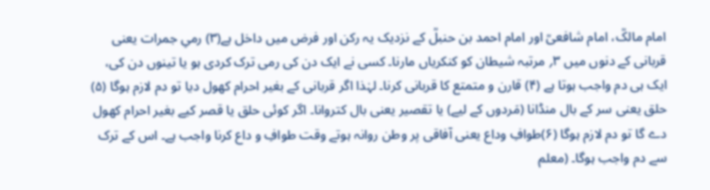امام مالکؒ، امام شافعیؒ اور امام احمد بن حنبلؒ کے نزدیک یہ رکن اور فرض میں داخل ہے(۳) رمیِ جمرات یعنی قربانی کے دنوں میں ۳؍ مرتبہ شیطان کو کنکریاں مارنا۔ کسی نے ایک دن کی رمی ترک کردی ہو یا تینوں دن کی، ایک ہی دم واجب ہوتا ہے (۴) قارن و متمتع کا قربانی کرنا۔ لہٰذا اگر قربانی کے بغیر احرام کھول دیا تو دم لازم ہوگا (۵) حلق یعنی سر کے بال منڈانا (مَردوں کے لیے) یا تقصیر یعنی بال کتروانا۔ اگر کوئی حلق یا قصر کیے بغیر احرام کھول دے گا تو دم لازم ہوگا (۶)طوافِ وداع یعنی آفاقی پر وطن روانہ ہوتے وقت طوافِ و داع کرنا واجب ہے۔ اس کے ترک سے دم واجب ہوگا۔ (معلم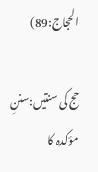الحجاج:89)

حج کی سنتیں:سننِ مؤکدہ کا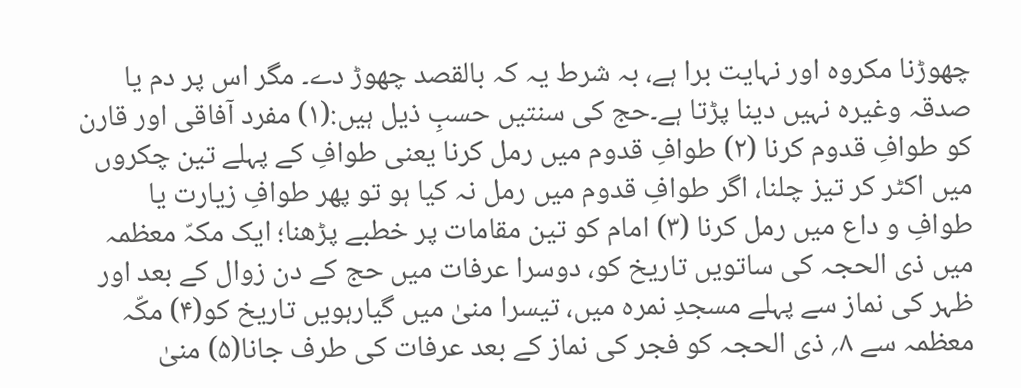چھوڑنا مکروہ اور نہایت برا ہے، بہ شرط یہ کہ بالقصد چھوڑ دے۔ مگر اس پر دم یا صدقہ وغیرہ نہیں دینا پڑتا ہے۔حج کی سنتیں حسبِ ذیل ہیں:(۱) مفرد آفاقی اور قارن کو طوافِ قدوم کرنا (۲) طوافِ قدوم میں رمل کرنا یعنی طوافِ کے پہلے تین چکروں میں اکٹر کر تیز چلنا، اگر طوافِ قدوم میں رمل نہ کیا ہو تو پھر طوافِ زیارت یا طوافِ و داع میں رمل کرنا (۳) امام کو تین مقامات پر خطبے پڑھنا؛ ایک مکہّ معظمہ میں ذی الحجہ کی ساتویں تاریخ کو، دوسرا عرفات میں حج کے دن زوال کے بعد اور ظہر کی نماز سے پہلے مسجدِ نمرہ میں، تیسرا منیٰ میں گیارہویں تاریخ کو(۴) مکّہ معظمہ سے ۸؍ ذی الحجہ کو فجر کی نماز کے بعد عرفات کی طرف جانا(۵) منیٰ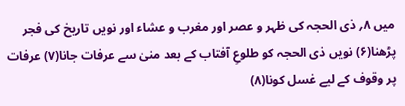میں ۸؍ ذی الحجہ کی ظہر و عصر اور مغرب و عشاء اور نویں تاریخ کی فجر پڑھنا(۶) نویں ذی الحجہ کو طلوعِ آفتاب کے بعد منیٰ سے عرفات جانا(۷) عرفات پر وقوف کے لیے غسل کونا(۸)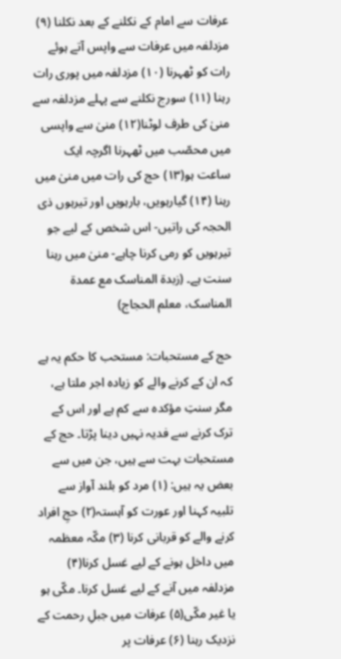عرفات سے امام کے نکلنے کے بعد نکلنا (۹) مزدلفہ میں عرفات سے واپس آتے ہوئے رات کو ٹھہرنا (۱۰) مزدلفہ میں پوری رات رہنا (۱۱) سورج نکلنے سے پہلے مزدلفہ سے منیٰ کی طرف لوٹنا(۱۲) منیٰ سے واپسی میں محصّب میں ٹھہرنا اگرچہ ایک ساعت ہو(۱۳) حج کی رات میں منیٰ میں رہنا (۱۴) گیارہویں، بارہویں اور تیرہوں ذی الحجہ کی راتیں- اس شخص کے لیے جو تیرہویں کو رمی کرنا چاہے- منیٰ میں رہنا سنت ہے۔ (زبدۃ المناسک مع عمدۃ المناسک، معلم الحجاج)

حج کے مستحبات: مستحب کا حکم یہ ہے کہ ان کے کرنے والے کو زیادہ اجر ملتا ہے، مگر سنتِ مؤکدہ سے کم ہے اور اس کے ترک کرنے سے فدیہ نہیں دینا پڑتا۔ حج کے مستحبات بہت سے ہیں، جن میں سے بعض یہ ہیں: (۱) مرد کو بلند آواز سے تلبیہ کہنا اور عورت کو آہستہ(۲) حجِ افراد کرنے والے کو قربانی کرنا (۳) مکّہ معظمہ میں داخل ہونے کے لیے غسل کرنا(۴) مزدلفہ میں آنے کے لیے غسل کرنا۔ مکّی ہو یا غیر مکّی(۵) عرفات میں جبلِ رحمت کے نزدیک رہنا (۶) عرفات پر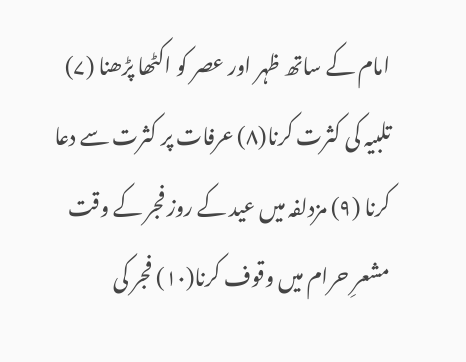امام کے ساتھ ظہر اور عصر کو اکٹھا پڑھنا (۷) تلبیہ کی کثرت کرنا(۸) عرفات پر کثرت سے دعا کرنا (۹) مزدلفہ میں عید کے روز فجر کے وقت مشعرِ حرام میں وقوف کرنا(۱۰) فجر کی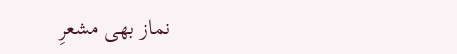نماز بھی مشعرِ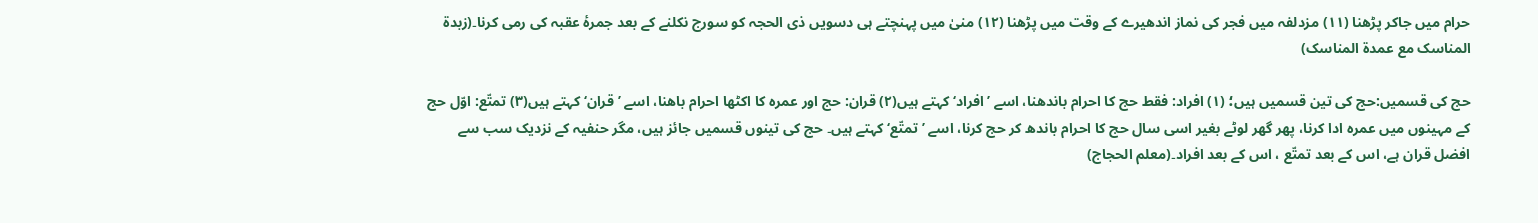حرام میں جاکر پڑھنا (۱۱) مزدلفہ میں فجر کی نماز اندھیرے کے وقت میں پڑھنا (۱۲) منیٰ میں پہنچتے ہی دسویں ذی الحجہ کو سورج نکلنے کے بعد جمرۂ عقبہ کی رمی کرنا۔(زبدۃ المناسک مع عمدۃ المناسک)

حج کی قسمیں:حج کی تین قسمیں ہیں؛ (۱) افراد: فقط حج کا احرام باندھنا، اسے ’افراد‘ کہتے ہیں(۲) قران: حج اور عمرہ کا اکٹھا احرام باھنا، اسے ’قران‘ کہتے ہیں(۳) تمتّع: اوّل حج کے مہینوں میں عمرہ ادا کرنا، پھر گھر لوٹے بغیر اسی سال حج کا احرام باندھ کر حج کرنا، اسے ’تمتّع‘ کہتے ہیں۔ حج کی تینوں قسمیں جائز ہیں، مگر حنفیہ کے نزدیک سب سے افضل قران ہے، اس کے بعد تمتّع ، اس کے بعد افراد۔(معلم الحجاج)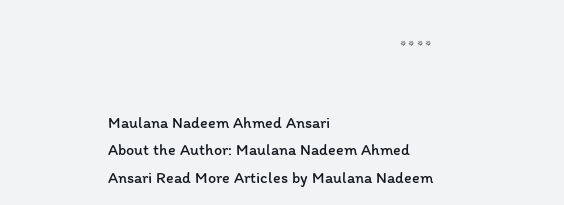٭٭٭٭


Maulana Nadeem Ahmed Ansari
About the Author: Maulana Nadeem Ahmed Ansari Read More Articles by Maulana Nadeem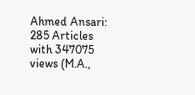Ahmed Ansari: 285 Articles with 347075 views (M.A.,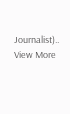Journalist).. View More